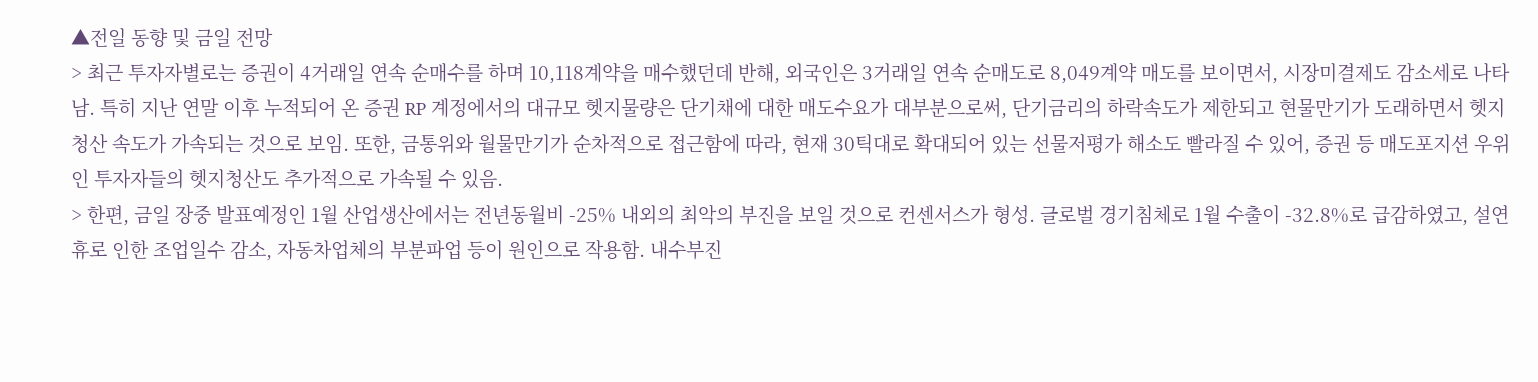▲전일 동향 및 금일 전망
> 최근 투자자별로는 증권이 4거래일 연속 순매수를 하며 10,118계약을 매수했던데 반해, 외국인은 3거래일 연속 순매도로 8,049계약 매도를 보이면서, 시장미결제도 감소세로 나타남. 특히 지난 연말 이후 누적되어 온 증권 RP 계정에서의 대규모 헷지물량은 단기채에 대한 매도수요가 대부분으로써, 단기금리의 하락속도가 제한되고 현물만기가 도래하면서 헷지청산 속도가 가속되는 것으로 보임. 또한, 금통위와 월물만기가 순차적으로 접근함에 따라, 현재 30틱대로 확대되어 있는 선물저평가 해소도 빨라질 수 있어, 증권 등 매도포지션 우위인 투자자들의 헷지청산도 추가적으로 가속될 수 있음.
> 한편, 금일 장중 발표예정인 1월 산업생산에서는 전년동월비 -25% 내외의 최악의 부진을 보일 것으로 컨센서스가 형성. 글로벌 경기침체로 1월 수출이 -32.8%로 급감하였고, 설연휴로 인한 조업일수 감소, 자동차업체의 부분파업 등이 원인으로 작용함. 내수부진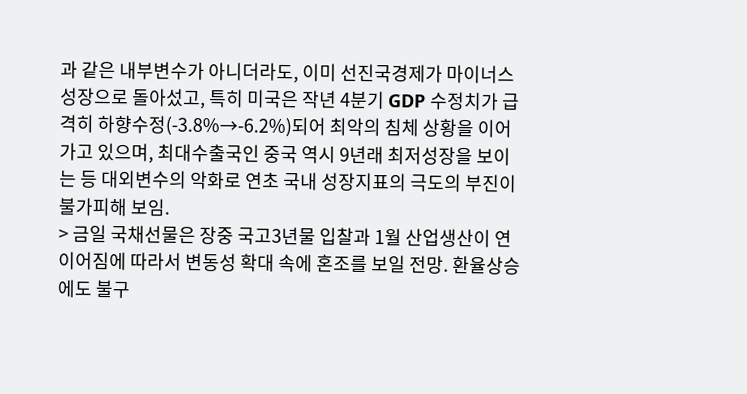과 같은 내부변수가 아니더라도, 이미 선진국경제가 마이너스성장으로 돌아섰고, 특히 미국은 작년 4분기 GDP 수정치가 급격히 하향수정(-3.8%→-6.2%)되어 최악의 침체 상황을 이어가고 있으며, 최대수출국인 중국 역시 9년래 최저성장을 보이는 등 대외변수의 악화로 연초 국내 성장지표의 극도의 부진이 불가피해 보임.
> 금일 국채선물은 장중 국고3년물 입찰과 1월 산업생산이 연이어짐에 따라서 변동성 확대 속에 혼조를 보일 전망. 환율상승에도 불구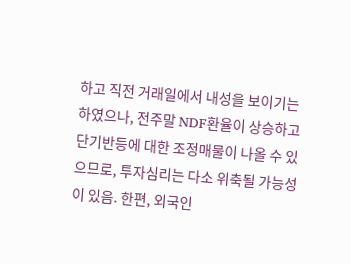하고 직전 거래일에서 내성을 보이기는 하였으나, 전주말 NDF환율이 상승하고 단기반등에 대한 조정매물이 나올 수 있으므로, 투자심리는 다소 위축될 가능성이 있음. 한편, 외국인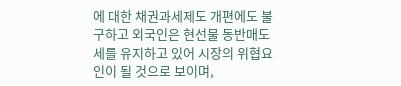에 대한 채권과세제도 개편에도 불구하고 외국인은 현선물 동반매도세를 유지하고 있어 시장의 위협요인이 될 것으로 보이며,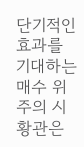단기적인 효과를 기대하는 매수 위주의 시황관은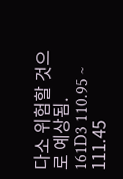다소 위험할 것으로 예상됨.
161D3 110.95 ~ 111.45